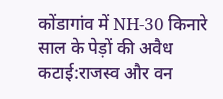कोंडागांव में NH-30 किनारे साल के पेड़ों की अवैध कटाई:राजस्व और वन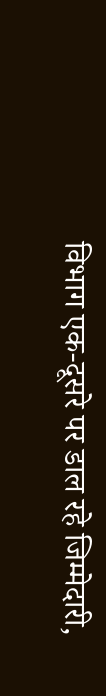विभाग एक-दूसरे पर डाल रहे जिम्मेदारी,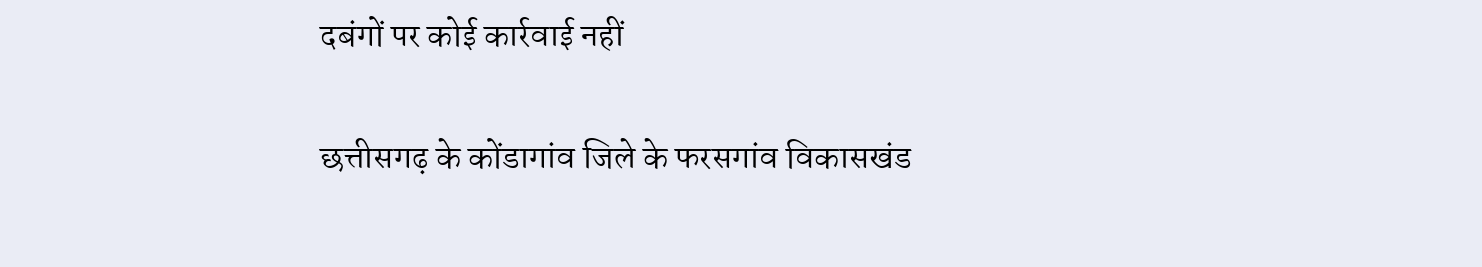दबंगों पर कोई कार्रवाई नहीं

छत्तीसगढ़ के कोंडागांव जिले के फरसगांव विकासखंड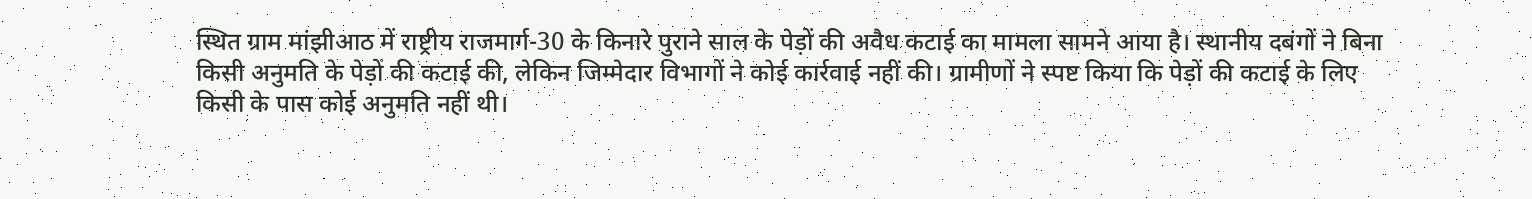स्थित ग्राम मांझीआठ में राष्ट्रीय राजमार्ग-30 के किनारे पुराने साल के पेड़ों की अवैध कटाई का मामला सामने आया है। स्थानीय दबंगों ने बिना किसी अनुमति के पेड़ों की कटाई की, लेकिन जिम्मेदार विभागों ने कोई कार्रवाई नहीं की। ग्रामीणों ने स्पष्ट किया कि पेड़ों की कटाई के लिए किसी के पास कोई अनुमति नहीं थी।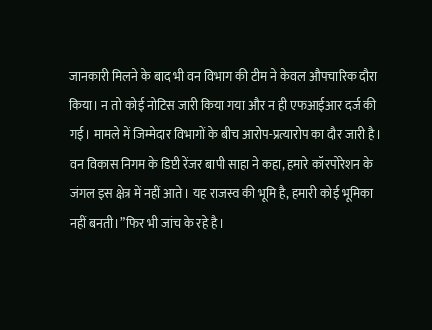जानकारी मिलने के बाद भी वन विभाग की टीम ने केवल औपचारिक दौरा किया। न तो कोई नोटिस जारी किया गया और न ही एफआईआर दर्ज की गई। मामले में जिम्मेदार विभागों के बीच आरोप-प्रत्यारोप का दौर जारी है। वन विकास निगम के डिप्टी रेंजर बापी साहा ने कहा, हमारे कॉरपोरेशन के जंगल इस क्षेत्र में नहीं आते। यह राजस्व की भूमि है, हमारी कोई भूमिका नहीं बनती।”फिर भी जांच के रहे है।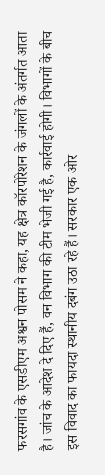फरसगांव के एसडीएम अश्वन पोसम ने कहा, यह क्षेत्र कॉरपोरेशन के जंगलों के अंतर्गत आता है। जांच के आदेश दे दिए हैं, वन विभाग की टीम भेजी गई है, कार्रवाई होगी। विभागों के बीच इस विवाद का फायदा स्थानीय दबंग उठा रहे हैं। सरकार एक ओर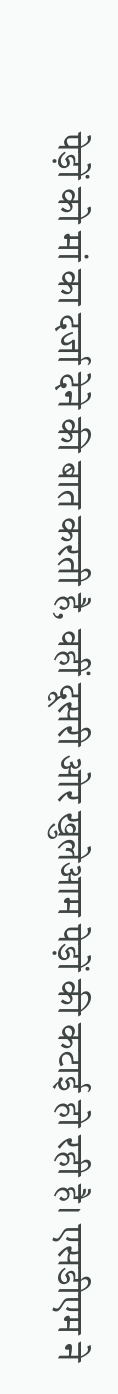पेड़ों को मां का दर्जा देने की बात करती है, वहीं दूसरी ओर खुलेआम पेड़ों की कटाई हो रही है। एसडीएम ने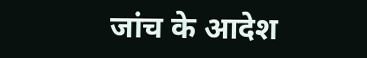जांच के आदेश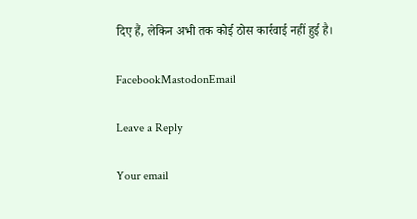दिए हैं, लेकिन अभी तक कोई ठोस कार्रवाई नहीं हुई है।

FacebookMastodonEmail

Leave a Reply

Your email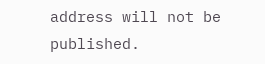address will not be published.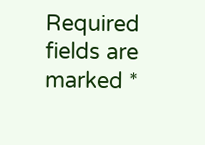Required fields are marked *